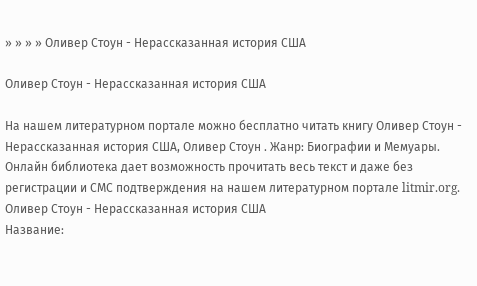» » » » Оливер Стоун - Нерассказанная история США

Оливер Стоун - Нерассказанная история США

На нашем литературном портале можно бесплатно читать книгу Оливер Стоун - Нерассказанная история США, Оливер Стоун . Жанр: Биографии и Мемуары. Онлайн библиотека дает возможность прочитать весь текст и даже без регистрации и СМС подтверждения на нашем литературном портале litmir.org.
Оливер Стоун - Нерассказанная история США
Название: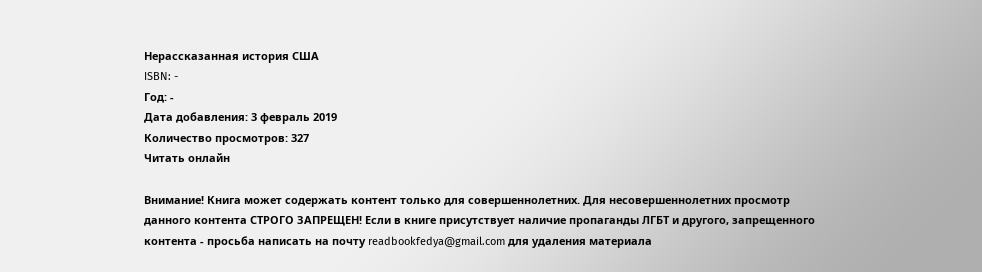Нерассказанная история США
ISBN: -
Год: -
Дата добавления: 3 февраль 2019
Количество просмотров: 327
Читать онлайн

Внимание! Книга может содержать контент только для совершеннолетних. Для несовершеннолетних просмотр данного контента СТРОГО ЗАПРЕЩЕН! Если в книге присутствует наличие пропаганды ЛГБТ и другого, запрещенного контента - просьба написать на почту readbookfedya@gmail.com для удаления материала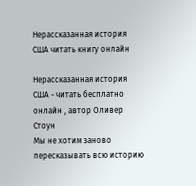Нерассказанная история США читать книгу онлайн

Нерассказанная история США - читать бесплатно онлайн , автор Оливер Стоун
Мы не хотим заново пересказывать всю историю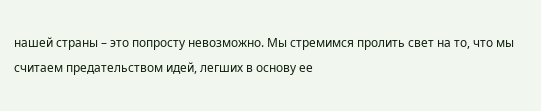нашей страны – это попросту невозможно. Мы стремимся пролить свет на то, что мы считаем предательством идей, легших в основу ее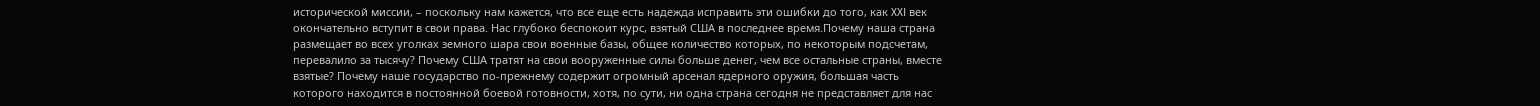исторической миссии, – поскольку нам кажется, что все еще есть надежда исправить эти ошибки до того, как XXI век окончательно вступит в свои права. Нас глубоко беспокоит курс, взятый США в последнее время.Почему наша страна размещает во всех уголках земного шара свои военные базы, общее количество которых, по некоторым подсчетам, перевалило за тысячу? Почему США тратят на свои вооруженные силы больше денег, чем все остальные страны, вместе взятые? Почему наше государство по-прежнему содержит огромный арсенал ядерного оружия, большая часть которого находится в постоянной боевой готовности, хотя, по сути, ни одна страна сегодня не представляет для нас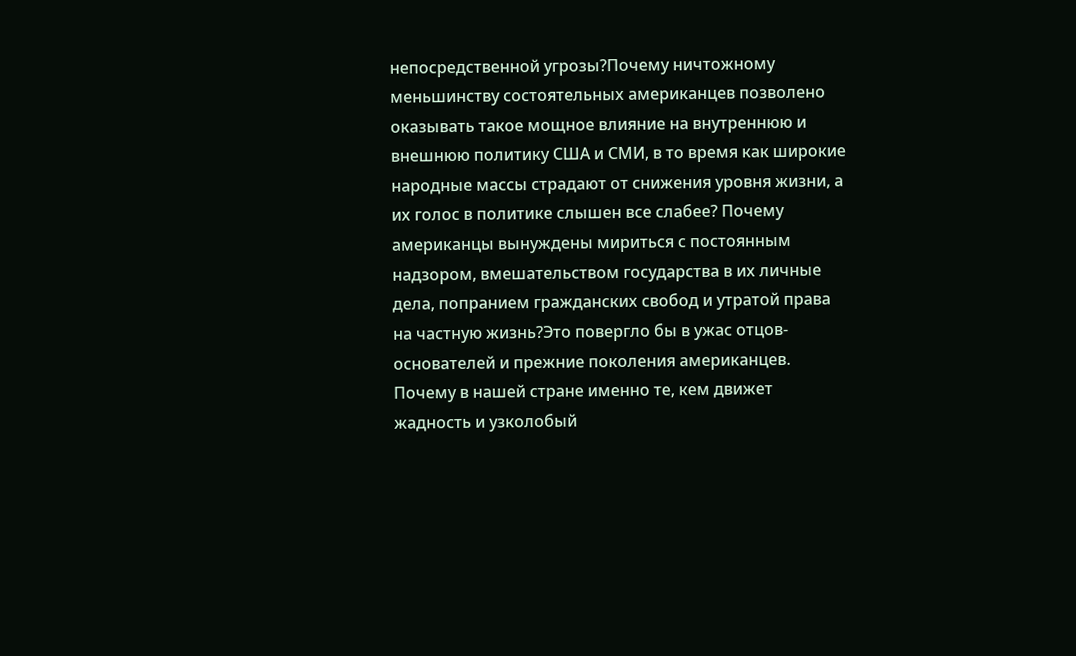непосредственной угрозы?Почему ничтожному меньшинству состоятельных американцев позволено оказывать такое мощное влияние на внутреннюю и внешнюю политику США и СМИ, в то время как широкие народные массы страдают от снижения уровня жизни, а их голос в политике слышен все слабее? Почему американцы вынуждены мириться с постоянным надзором, вмешательством государства в их личные дела, попранием гражданских свобод и утратой права на частную жизнь?Это повергло бы в ужас отцов-основателей и прежние поколения американцев. Почему в нашей стране именно те, кем движет жадность и узколобый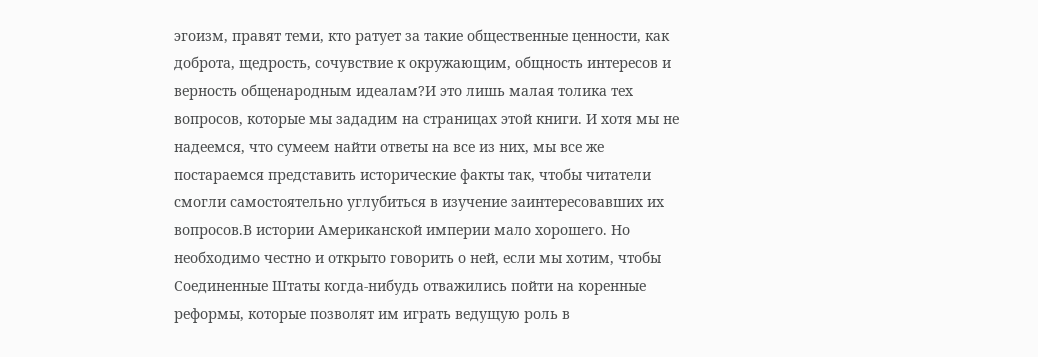эгоизм, правят теми, кто ратует за такие общественные ценности, как доброта, щедрость, сочувствие к окружающим, общность интересов и верность общенародным идеалам?И это лишь малая толика тех вопросов, которые мы зададим на страницах этой книги. И хотя мы не надеемся, что сумеем найти ответы на все из них, мы все же постараемся представить исторические факты так, чтобы читатели смогли самостоятельно углубиться в изучение заинтересовавших их вопросов.В истории Американской империи мало хорошего. Но необходимо честно и открыто говорить о ней, если мы хотим, чтобы Соединенные Штаты когда-нибудь отважились пойти на коренные реформы, которые позволят им играть ведущую роль в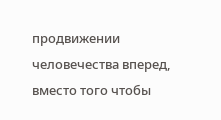продвижении человечества вперед, вместо того чтобы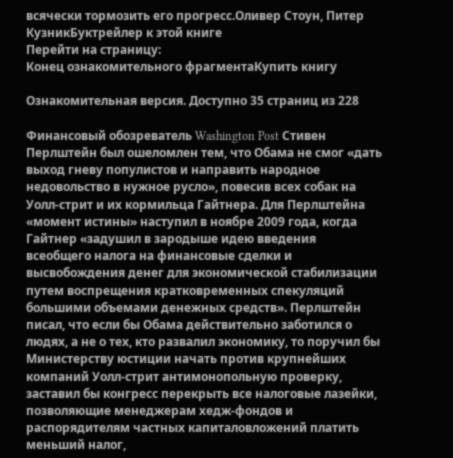всячески тормозить его прогресс.Оливер Стоун, Питер КузникБуктрейлер к этой книге
Перейти на страницу:
Конец ознакомительного фрагментаКупить книгу

Ознакомительная версия. Доступно 35 страниц из 228

Финансовый обозреватель Washington Post Стивен Перлштейн был ошеломлен тем, что Обама не смог «дать выход гневу популистов и направить народное недовольство в нужное русло», повесив всех собак на Уолл-стрит и их кормильца Гайтнера. Для Перлштейна «момент истины» наступил в ноябре 2009 года, когда Гайтнер «задушил в зародыше идею введения всеобщего налога на финансовые сделки и высвобождения денег для экономической стабилизации путем воспрещения кратковременных спекуляций большими объемами денежных средств». Перлштейн писал, что если бы Обама действительно заботился о людях, а не о тех, кто развалил экономику, то поручил бы Министерству юстиции начать против крупнейших компаний Уолл-стрит антимонопольную проверку, заставил бы конгресс перекрыть все налоговые лазейки, позволяющие менеджерам хедж-фондов и распорядителям частных капиталовложений платить меньший налог,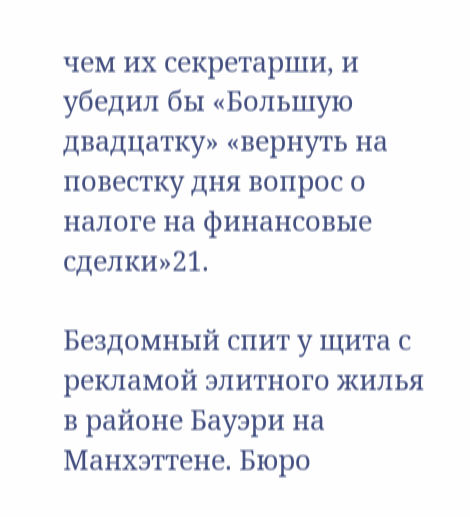чем их секретарши, и убедил бы «Большую двадцатку» «вернуть на повестку дня вопрос о налоге на финансовые сделки»21.

Бездомный спит у щита с рекламой элитного жилья в районе Бауэри на Манхэттене. Бюро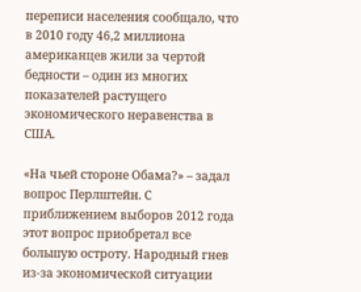переписи населения сообщало, что в 2010 году 46,2 миллиона американцев жили за чертой бедности – один из многих показателей растущего экономического неравенства в США.

«На чьей стороне Обама?» – задал вопрос Перлштейн. С приближением выборов 2012 года этот вопрос приобретал все большую остроту. Народный гнев из-за экономической ситуации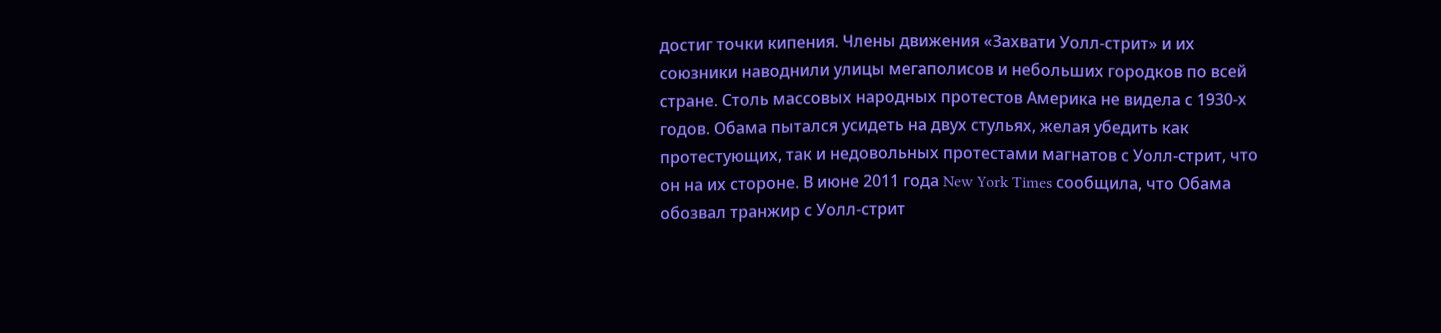достиг точки кипения. Члены движения «Захвати Уолл-стрит» и их союзники наводнили улицы мегаполисов и небольших городков по всей стране. Столь массовых народных протестов Америка не видела с 1930-х годов. Обама пытался усидеть на двух стульях, желая убедить как протестующих, так и недовольных протестами магнатов с Уолл-стрит, что он на их стороне. В июне 2011 года New York Times сообщила, что Обама обозвал транжир с Уолл-стрит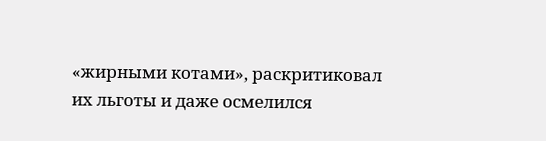«жирными котами», раскритиковал их льготы и даже осмелился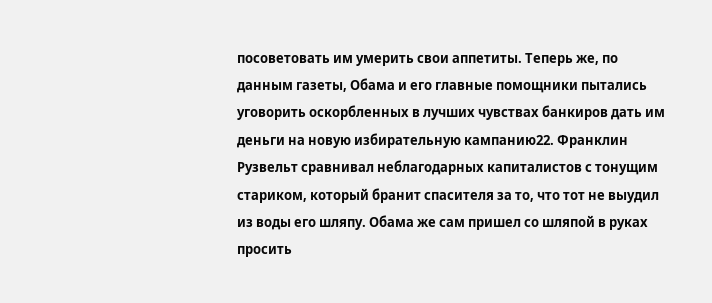посоветовать им умерить свои аппетиты. Теперь же, по данным газеты, Обама и его главные помощники пытались уговорить оскорбленных в лучших чувствах банкиров дать им деньги на новую избирательную кампанию22. Франклин Рузвельт сравнивал неблагодарных капиталистов с тонущим стариком, который бранит спасителя за то, что тот не выудил из воды его шляпу. Обама же сам пришел со шляпой в руках просить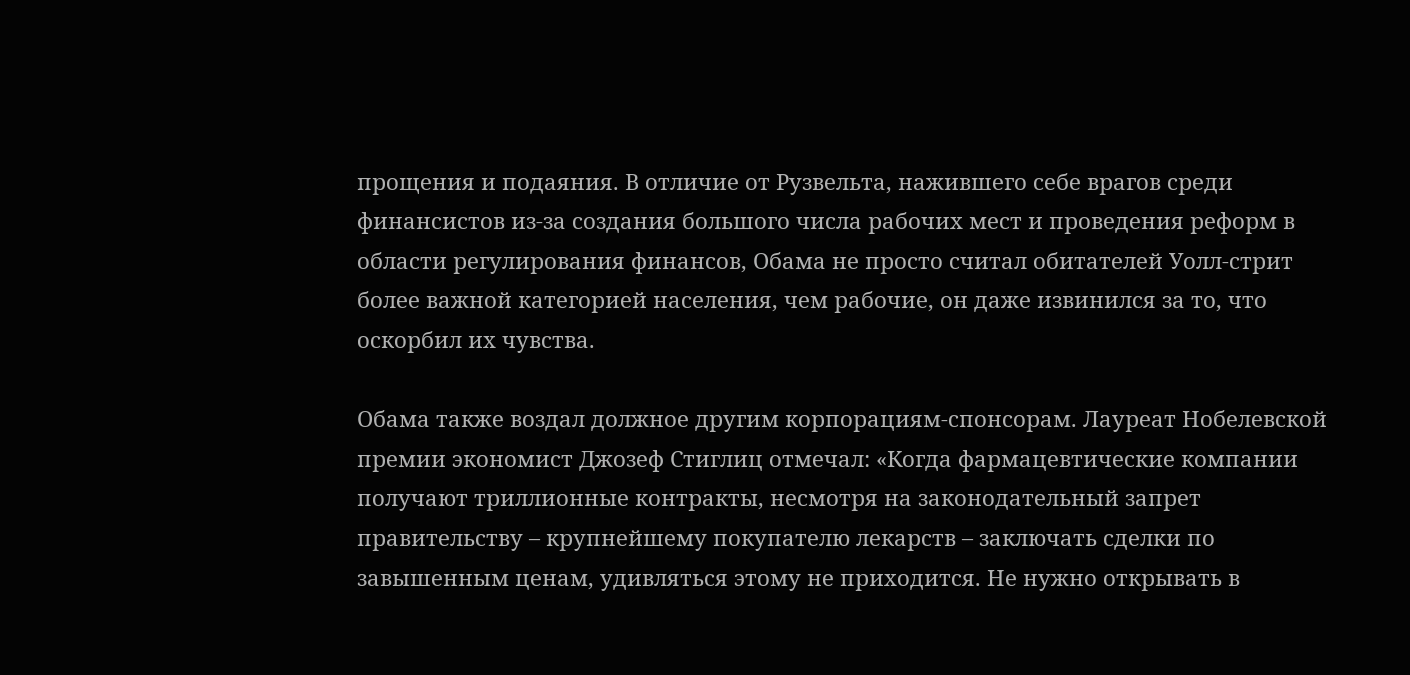прощения и подаяния. В отличие от Рузвельта, нажившего себе врагов среди финансистов из-за создания большого числа рабочих мест и проведения реформ в области регулирования финансов, Обама не просто считал обитателей Уолл-стрит более важной категорией населения, чем рабочие, он даже извинился за то, что оскорбил их чувства.

Обама также воздал должное другим корпорациям-спонсорам. Лауреат Нобелевской премии экономист Джозеф Стиглиц отмечал: «Когда фармацевтические компании получают триллионные контракты, несмотря на законодательный запрет правительству – крупнейшему покупателю лекарств – заключать сделки по завышенным ценам, удивляться этому не приходится. Не нужно открывать в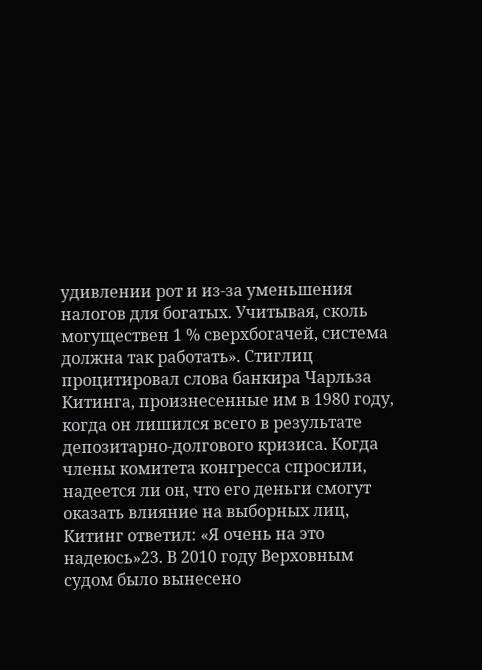удивлении рот и из-за уменьшения налогов для богатых. Учитывая, сколь могуществен 1 % сверхбогачей, система должна так работать». Стиглиц процитировал слова банкира Чарльза Китинга, произнесенные им в 1980 году, когда он лишился всего в результате депозитарно-долгового кризиса. Когда члены комитета конгресса спросили, надеется ли он, что его деньги смогут оказать влияние на выборных лиц, Китинг ответил: «Я очень на это надеюсь»23. В 2010 году Верховным судом было вынесено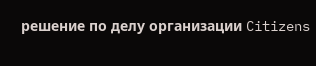решение по делу организации Citizens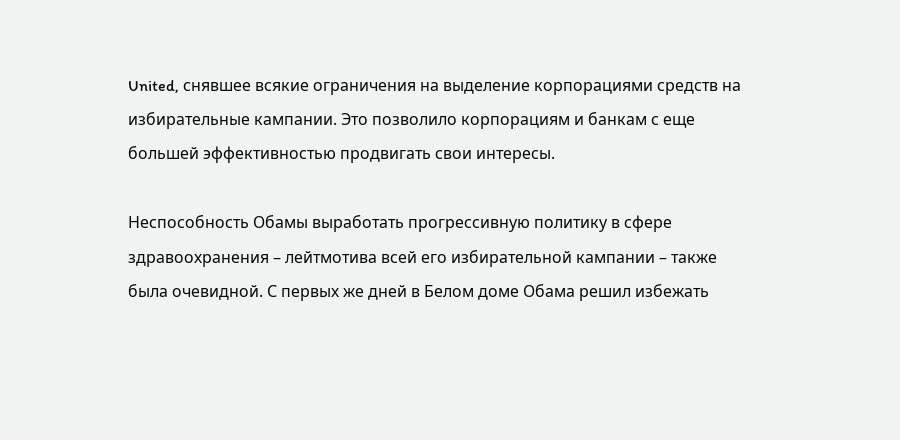United, снявшее всякие ограничения на выделение корпорациями средств на избирательные кампании. Это позволило корпорациям и банкам с еще большей эффективностью продвигать свои интересы.

Неспособность Обамы выработать прогрессивную политику в сфере здравоохранения – лейтмотива всей его избирательной кампании – также была очевидной. С первых же дней в Белом доме Обама решил избежать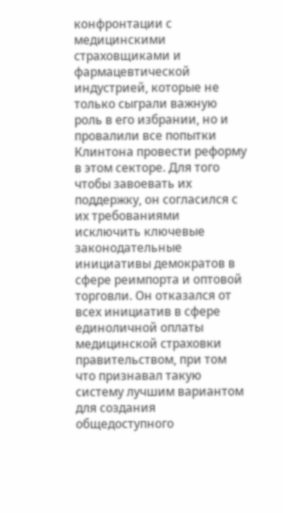конфронтации с медицинскими страховщиками и фармацевтической индустрией, которые не только сыграли важную роль в его избрании, но и провалили все попытки Клинтона провести реформу в этом секторе. Для того чтобы завоевать их поддержку, он согласился с их требованиями исключить ключевые законодательные инициативы демократов в сфере реимпорта и оптовой торговли. Он отказался от всех инициатив в сфере единоличной оплаты медицинской страховки правительством, при том что признавал такую систему лучшим вариантом для создания общедоступного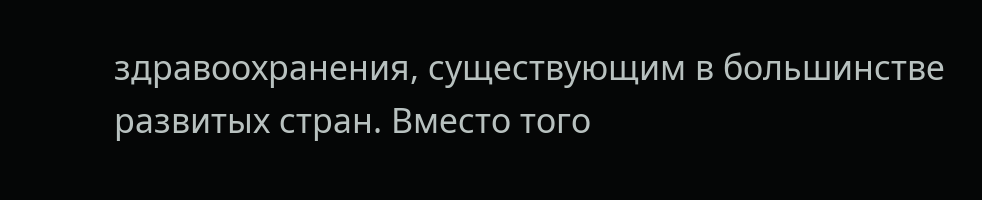здравоохранения, существующим в большинстве развитых стран. Вместо того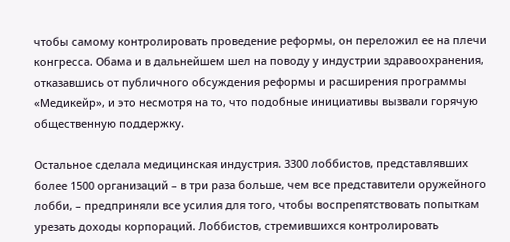чтобы самому контролировать проведение реформы, он переложил ее на плечи конгресса. Обама и в дальнейшем шел на поводу у индустрии здравоохранения, отказавшись от публичного обсуждения реформы и расширения программы «Медикейр», и это несмотря на то, что подобные инициативы вызвали горячую общественную поддержку.

Остальное сделала медицинская индустрия. 3300 лоббистов, представлявших более 1500 организаций – в три раза больше, чем все представители оружейного лобби, – предприняли все усилия для того, чтобы воспрепятствовать попыткам урезать доходы корпораций. Лоббистов, стремившихся контролировать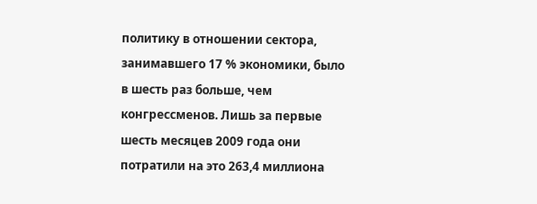политику в отношении сектора, занимавшего 17 % экономики, было в шесть раз больше, чем конгрессменов. Лишь за первые шесть месяцев 2009 года они потратили на это 263,4 миллиона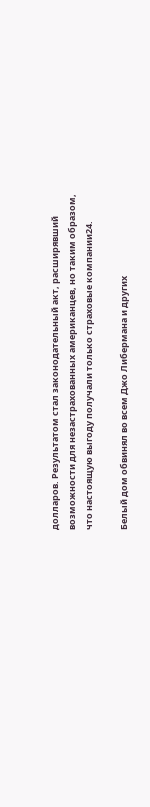долларов. Результатом стал законодательный акт, расширявший возможности для незастрахованных американцев, но таким образом, что настоящую выгоду получали только страховые компании24.

Белый дом обвинял во всем Джо Либермана и других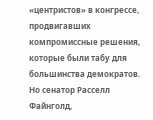«центристов» в конгрессе, продвигавших компромиссные решения, которые были табу для большинства демократов. Но сенатор Расселл Файнголд,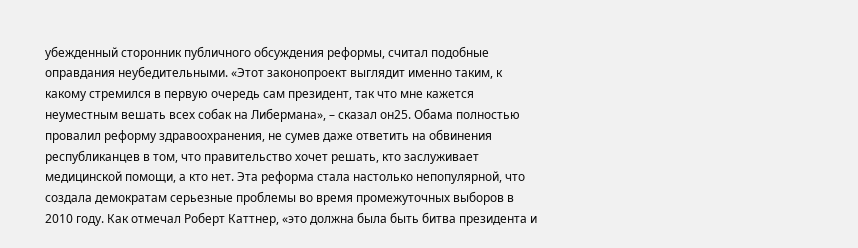убежденный сторонник публичного обсуждения реформы, считал подобные оправдания неубедительными. «Этот законопроект выглядит именно таким, к какому стремился в первую очередь сам президент, так что мне кажется неуместным вешать всех собак на Либермана», – сказал он25. Обама полностью провалил реформу здравоохранения, не сумев даже ответить на обвинения республиканцев в том, что правительство хочет решать, кто заслуживает медицинской помощи, а кто нет. Эта реформа стала настолько непопулярной, что создала демократам серьезные проблемы во время промежуточных выборов в 2010 году. Как отмечал Роберт Каттнер, «это должна была быть битва президента и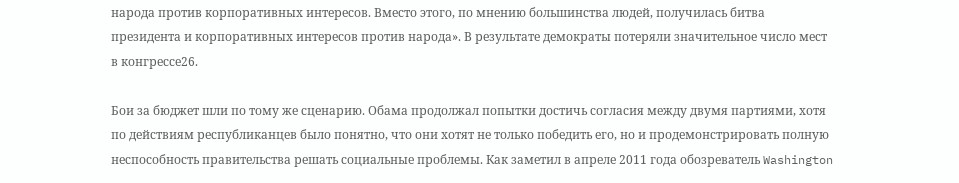народа против корпоративных интересов. Вместо этого, по мнению большинства людей, получилась битва президента и корпоративных интересов против народа». В результате демократы потеряли значительное число мест в конгрессе26.

Бои за бюджет шли по тому же сценарию. Обама продолжал попытки достичь согласия между двумя партиями, хотя по действиям республиканцев было понятно, что они хотят не только победить его, но и продемонстрировать полную неспособность правительства решать социальные проблемы. Как заметил в апреле 2011 года обозреватель Washington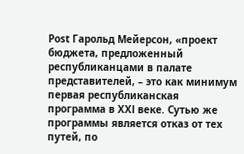Post Гарольд Мейерсон, «проект бюджета, предложенный республиканцами в палате представителей, – это как минимум первая республиканская программа в ХХІ веке. Сутью же программы является отказ от тех путей, по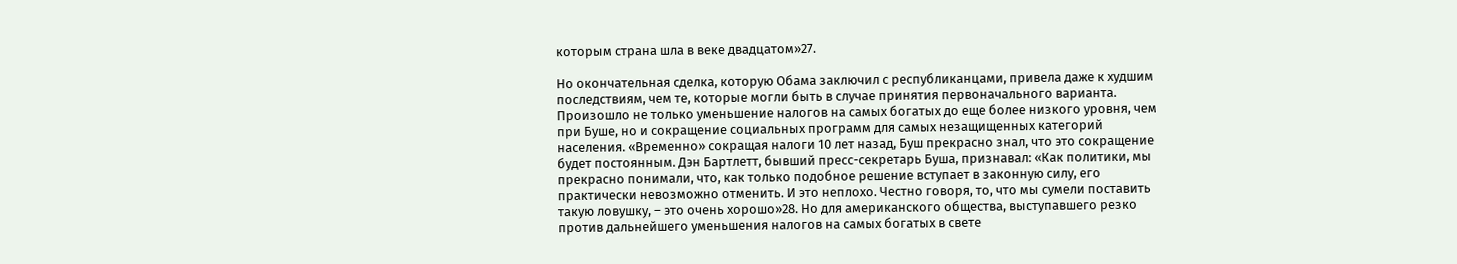которым страна шла в веке двадцатом»27.

Но окончательная сделка, которую Обама заключил с республиканцами, привела даже к худшим последствиям, чем те, которые могли быть в случае принятия первоначального варианта. Произошло не только уменьшение налогов на самых богатых до еще более низкого уровня, чем при Буше, но и сокращение социальных программ для самых незащищенных категорий населения. «Временно» сокращая налоги 10 лет назад, Буш прекрасно знал, что это сокращение будет постоянным. Дэн Бартлетт, бывший пресс-секретарь Буша, признавал: «Как политики, мы прекрасно понимали, что, как только подобное решение вступает в законную силу, его практически невозможно отменить. И это неплохо. Честно говоря, то, что мы сумели поставить такую ловушку, – это очень хорошо»28. Но для американского общества, выступавшего резко против дальнейшего уменьшения налогов на самых богатых в свете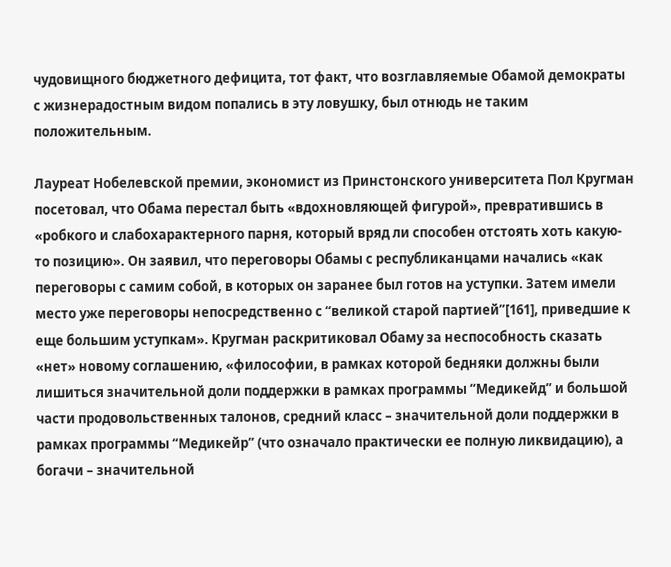чудовищного бюджетного дефицита, тот факт, что возглавляемые Обамой демократы с жизнерадостным видом попались в эту ловушку, был отнюдь не таким положительным.

Лауреат Нобелевской премии, экономист из Принстонского университета Пол Кругман посетовал, что Обама перестал быть «вдохновляющей фигурой», превратившись в «робкого и слабохарактерного парня, который вряд ли способен отстоять хоть какую-то позицию». Он заявил, что переговоры Обамы с республиканцами начались «как переговоры с самим собой, в которых он заранее был готов на уступки. Затем имели место уже переговоры непосредственно с “великой старой партией”[161], приведшие к еще большим уступкам». Кругман раскритиковал Обаму за неспособность сказать «нет» новому соглашению, «философии, в рамках которой бедняки должны были лишиться значительной доли поддержки в рамках программы “Медикейд” и большой части продовольственных талонов, средний класс – значительной доли поддержки в рамках программы “Медикейр” (что означало практически ее полную ликвидацию), а богачи – значительной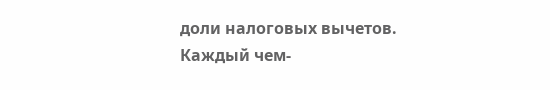доли налоговых вычетов. Каждый чем-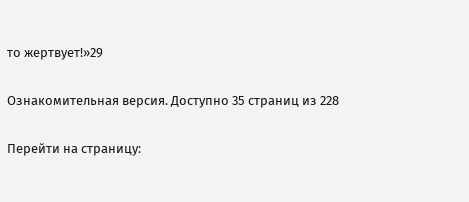то жертвует!»29

Ознакомительная версия. Доступно 35 страниц из 228

Перейти на страницу: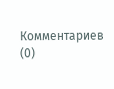Комментариев (0)